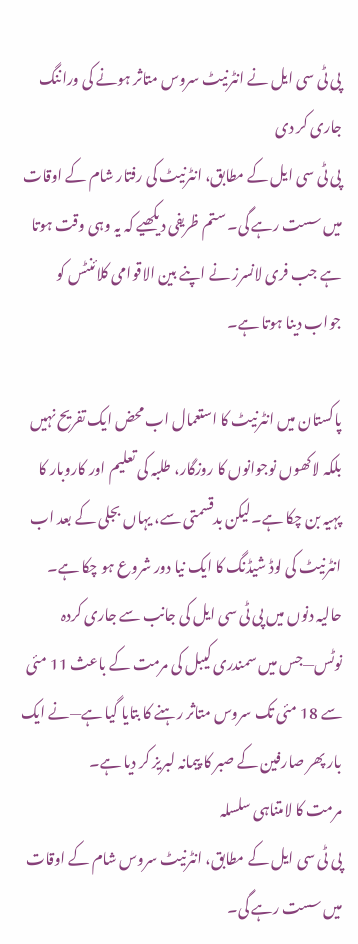پی ٹی سی ایل نے انٹرنیٹ سروس متاثر ہونے کی وراننگ جاری کر دی
پی ٹی سی ایل کے مطابق، انٹرنیٹ کی رفتار شام کے اوقات میں سست رہے گی۔ ستم ظریفی دیکھیے کہ یہ وہی وقت ہوتا ہے جب فری لانسرز نے اپنے بین الاقوامی کلائنٹس کو جواب دینا ہوتا ہے۔

پاکستان میں انٹرنیٹ کا استعمال اب محض ایک تفریح نہیں بلکہ لاکھوں نوجوانوں کا روزگار، طلبہ کی تعلیم اور کاروبار کا پہیہ بن چکا ہے۔لیکن بدقسمتی سے، یہاں بجلی کے بعد اب انٹرنیٹ کی لوڈ شیڈنگ کا ایک نیا دور شروع ہو چکا ہے۔
حالیہ دنوں میں پی ٹی سی ایل کی جانب سے جاری کردہ نوٹس—جس میں سمندری کیبل کی مرمت کے باعث 11 مئی سے 18 مئی تک سروس متاثر رہنے کا بتایا گیا ہے—نے ایک بار پھر صارفین کے صبر کا پیمانہ لبریز کر دیا ہے۔
مرمت کا لامتناہی سلسلہ
پی ٹی سی ایل کے مطابق، انٹرنیٹ سروس شام کے اوقات میں سست رہے گی۔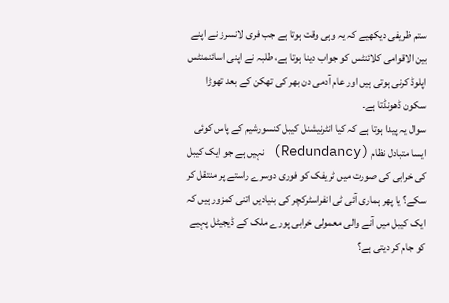ستم ظریفی دیکھیے کہ یہ وہی وقت ہوتا ہے جب فری لانسرز نے اپنے بین الاقوامی کلائنٹس کو جواب دینا ہوتا ہے، طلبہ نے اپنی اسائنمنٹس اپلوڈ کرنی ہوتی ہیں اور عام آدمی دن بھر کی تھکن کے بعد تھوڑا سکون ڈھونڈتا ہے۔
سوال یہ پیدا ہوتا ہے کہ کیا انٹرنیشنل کیبل کنسورشیم کے پاس کوئی ایسا متبادل نظام (Redundancy) نہیں ہے جو ایک کیبل کی خرابی کی صورت میں ٹریفک کو فوری دوسرے راستے پر منتقل کر سکے؟ یا پھر ہماری آئی ٹی انفراسٹرکچر کی بنیادیں اتنی کمزور ہیں کہ ایک کیبل میں آنے والی معمولی خرابی پورے ملک کے ڈیجیٹل پہیے کو جام کر دیتی ہے؟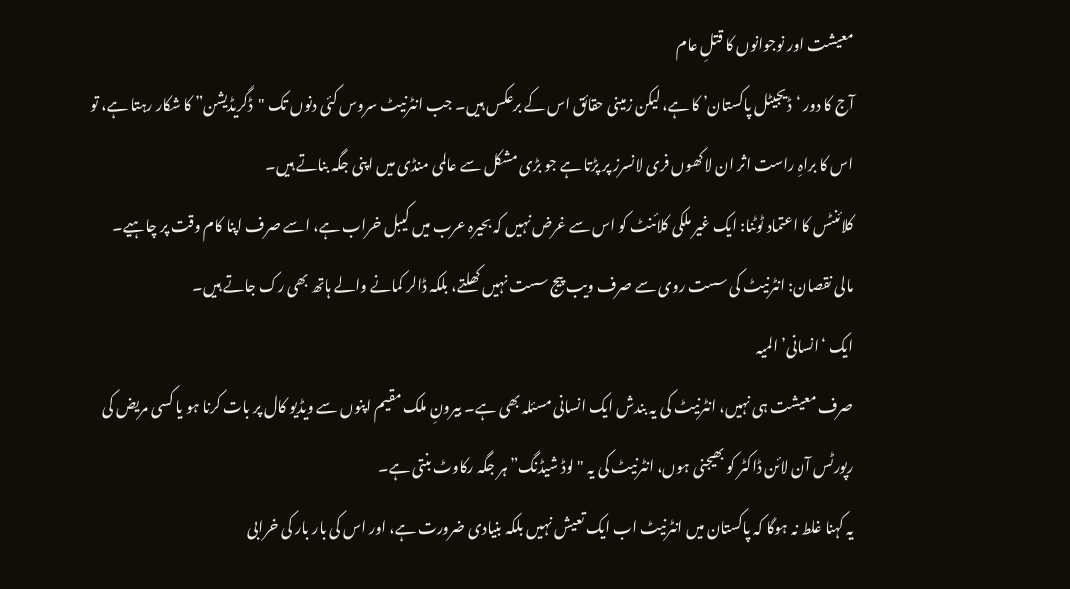معیشت اور نوجوانوں کا قتلِ عام
آج کا دور ‘ڈیجیٹل پاکستان’ کا ہے، لیکن زمینی حقائق اس کے برعکس ہیں۔ جب انٹرنیٹ سروس کئی دنوں تک "ڈگریڈیشن” کا شکار رہتا ہے، تو اس کا براہِ راست اثر ان لاکھوں فری لانسرز پر پڑتا ہے جو بڑی مشکل سے عالمی منڈی میں اپنی جگہ بناتے ہیں۔
کلائنٹس کا اعتماد ٹوٹنا: ایک غیر ملکی کلائنٹ کو اس سے غرض نہیں کہ بحیرہ عرب میں کیبل خراب ہے، اسے صرف اپنا کام وقت پر چاہیے۔
مالی نقصان: انٹرنیٹ کی سست روی سے صرف ویب پیج سست نہیں کھلتے، بلکہ ڈالر کمانے والے ہاتھ بھی رک جاتے ہیں۔
ایک ‘انسانی’ المیہ
صرف معیشت ہی نہیں، انٹرنیٹ کی یہ بندش ایک انسانی مسئلہ بھی ہے۔ بیرونِ ملک مقیم اپنوں سے ویڈیو کال پر بات کرنا ہو یا کسی مریض کی رپورٹس آن لائن ڈاکٹر کو بھیجنی ہوں، انٹرنیٹ کی یہ "لوڈ شیڈنگ” ہر جگہ رکاوٹ بنتی ہے۔
یہ کہنا غلط نہ ہوگا کہ پاکستان میں انٹرنیٹ اب ایک تعیش نہیں بلکہ بنیادی ضرورت ہے، اور اس کی بار بار کی خرابی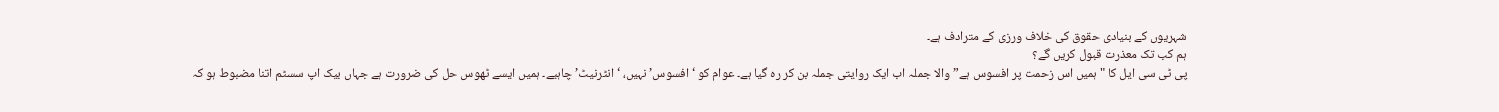شہریوں کے بنیادی حقوق کی خلاف ورزی کے مترادف ہے۔
ہم کب تک معذرت قبول کریں گے؟
پی ٹی سی ایل کا "ہمیں اس زحمت پر افسوس ہے” والا جملہ اب ایک روایتی جملہ بن کر رہ گیا ہے۔ عوام کو ‘افسوس’ نہیں، ‘انٹرنیٹ’ چاہیے۔ ہمیں ایسے ٹھوس حل کی ضرورت ہے جہاں بیک اپ سسٹم اتنا مضبوط ہو کہ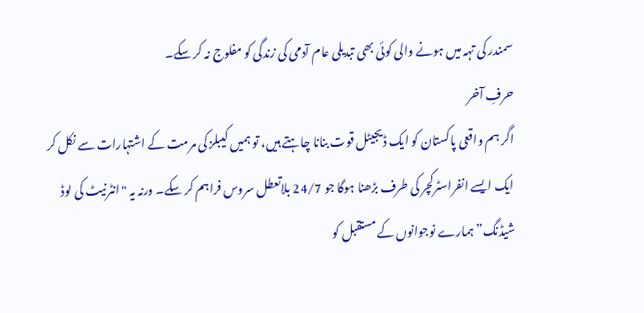سمندر کی تہہ میں ہونے والی کوئی بھی تبدیلی عام آدمی کی زندگی کو مفلوج نہ کر سکے۔
حرفِ آخر
اگر ہم واقعی پاکستان کو ایک ڈیجیٹل قوت بنانا چاہتے ہیں، تو ہمیں کیبلز کی مرمت کے اشتہارات سے نکل کر ایک ایسے انفراسٹرکچر کی طرف بڑھنا ہوگا جو 24/7 بلاتعطل سروس فراہم کر سکے۔ ورنہ یہ "انٹرنیٹ کی لوڈ شیڈنگ” ہمارے نوجوانوں کے مستقبل کو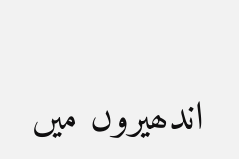اندھیروں میں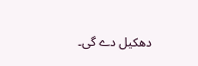دھکیل دے گی۔